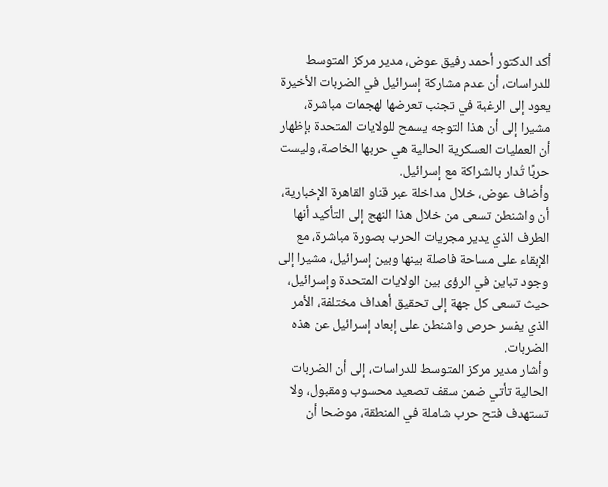أكد الدكتور أحمد رفيق عوض، مدير مركز المتوسط للدراسات، أن عدم مشاركة إسرائيل في الضربات الأخيرة يعود إلى الرغبة في تجنب تعرضها لهجمات مباشرة، مشيرا إلى أن هذا التوجه يسمح للولايات المتحدة بإظهار أن العمليات العسكرية الحالية هي حربها الخاصة، وليست حربًا تُدار بالشراكة مع إسرائيل.
وأضاف عوض، خلال مداخلة عبر قناو القاهرة الإخبارية، أن واشنطن تسعى من خلال هذا النهج إلى التأكيد أنها الطرف الذي يدير مجريات الحرب بصورة مباشرة، مع الإبقاء على مساحة فاصلة بينها وبين إسرائيل، مشيرا إلى وجود تباين في الرؤى بين الولايات المتحدة وإسرائيل، حيث تسعى كل جهة إلى تحقيق أهداف مختلفة، الأمر الذي يفسر حرص واشنطن على إبعاد إسرائيل عن هذه الضربات.
وأشار مدير مركز المتوسط للدراسات، إلى أن الضربات الحالية تأتي ضمن سقف تصعيد محسوب ومقبول، ولا تستهدف فتح حرب شاملة في المنطقة، موضحا أن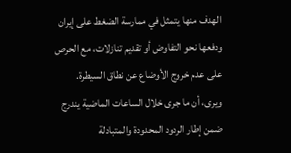الهدف منها يتمثل في ممارسة الضغط على إيران ودفعها نحو التفاوض أو تقديم تنازلات، مع الحرص على عدم خروج الأوضاع عن نطاق السيطرة.
ويرى، أن ما جرى خلال الساعات الماضية يندرج ضمن إطار الردود المحدودة والمتبادلة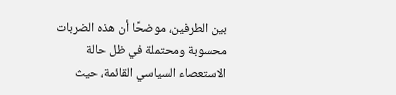بين الطرفين، موضحًا أن هذه الضربات محسوبة ومحتملة في ظل حالة الاستعصاء السياسي القائمة، حيث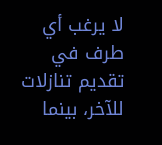لا يرغب أي طرف في تقديم تنازلات للآخر، بينما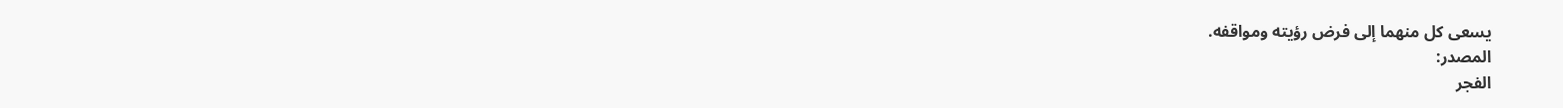يسعى كل منهما إلى فرض رؤيته ومواقفه.
المصدر:
الفجر